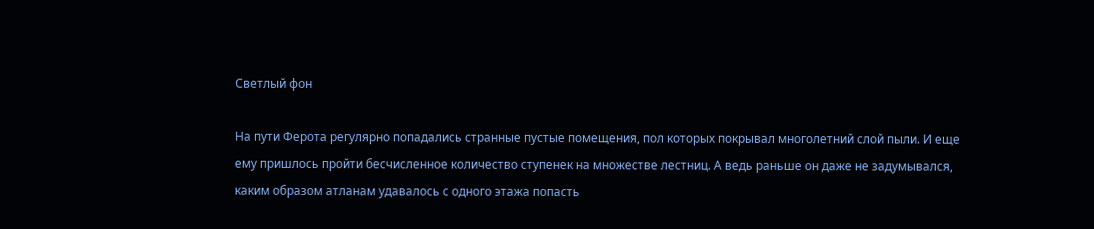Светлый фон

На пути Ферота регулярно попадались странные пустые помещения, пол которых покрывал многолетний слой пыли. И еще ему пришлось пройти бесчисленное количество ступенек на множестве лестниц. А ведь раньше он даже не задумывался, каким образом атланам удавалось с одного этажа попасть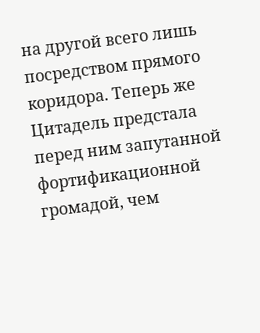на другой всего лишь посредством прямого коридора. Теперь же Цитадель предстала перед ним запутанной фортификационной громадой, чем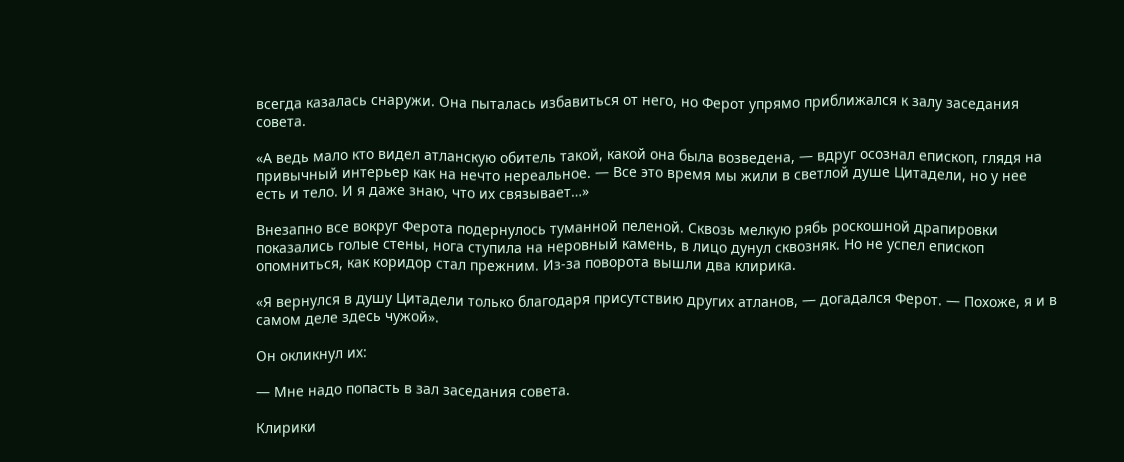всегда казалась снаружи. Она пыталась избавиться от него, но Ферот упрямо приближался к залу заседания совета.

«А ведь мало кто видел атланскую обитель такой, какой она была возведена, — вдруг осознал епископ, глядя на привычный интерьер как на нечто нереальное. — Все это время мы жили в светлой душе Цитадели, но у нее есть и тело. И я даже знаю, что их связывает…»

Внезапно все вокруг Ферота подернулось туманной пеленой. Сквозь мелкую рябь роскошной драпировки показались голые стены, нога ступила на неровный камень, в лицо дунул сквозняк. Но не успел епископ опомниться, как коридор стал прежним. Из-за поворота вышли два клирика.

«Я вернулся в душу Цитадели только благодаря присутствию других атланов, — догадался Ферот. — Похоже, я и в самом деле здесь чужой».

Он окликнул их:

— Мне надо попасть в зал заседания совета.

Клирики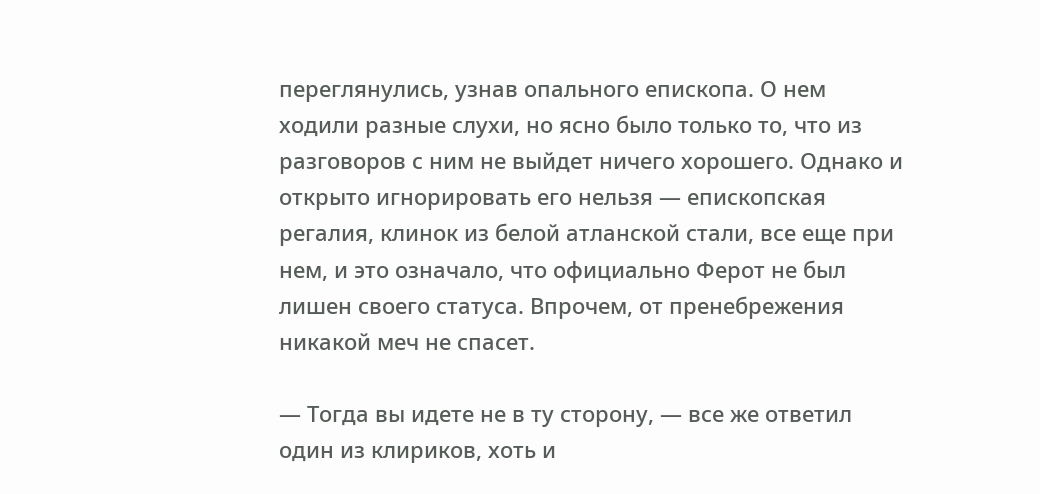переглянулись, узнав опального епископа. О нем ходили разные слухи, но ясно было только то, что из разговоров с ним не выйдет ничего хорошего. Однако и открыто игнорировать его нельзя — епископская регалия, клинок из белой атланской стали, все еще при нем, и это означало, что официально Ферот не был лишен своего статуса. Впрочем, от пренебрежения никакой меч не спасет.

— Тогда вы идете не в ту сторону, — все же ответил один из клириков, хоть и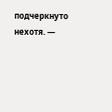подчеркнуто нехотя. —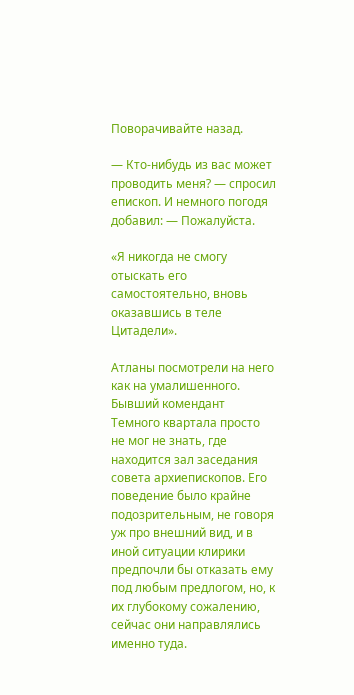Поворачивайте назад.

— Кто-нибудь из вас может проводить меня? — спросил епископ. И немного погодя добавил: — Пожалуйста.

«Я никогда не смогу отыскать его самостоятельно, вновь оказавшись в теле Цитадели».

Атланы посмотрели на него как на умалишенного. Бывший комендант Темного квартала просто не мог не знать, где находится зал заседания совета архиепископов. Его поведение было крайне подозрительным, не говоря уж про внешний вид, и в иной ситуации клирики предпочли бы отказать ему под любым предлогом, но, к их глубокому сожалению, сейчас они направлялись именно туда.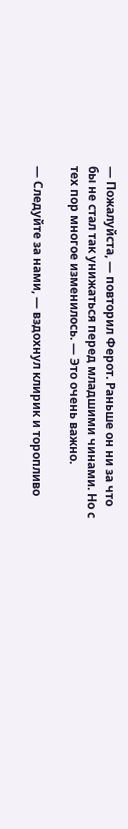— Пожалуйста, — повторил Ферот. Раньше он ни за что бы не стал так унижаться перед младшими чинами. Но с тех пор многое изменилось. — Это очень важно.

— Следуйте за нами, — вздохнул клирик и торопливо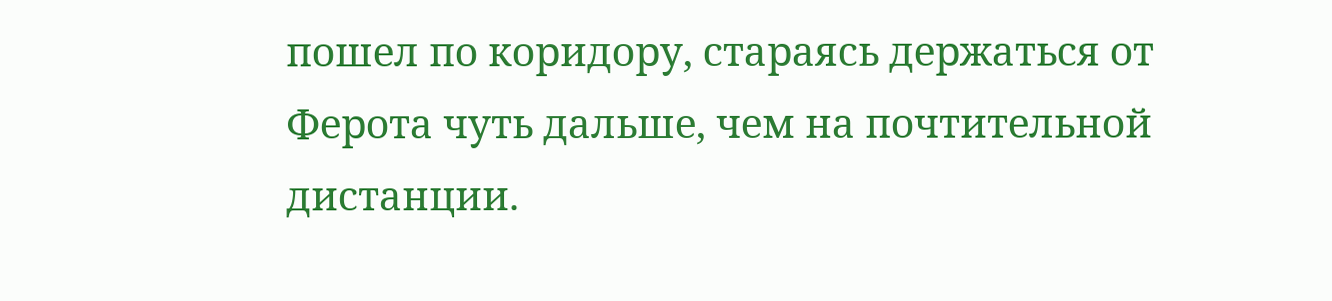пошел по коридору, стараясь держаться от Ферота чуть дальше, чем на почтительной дистанции.